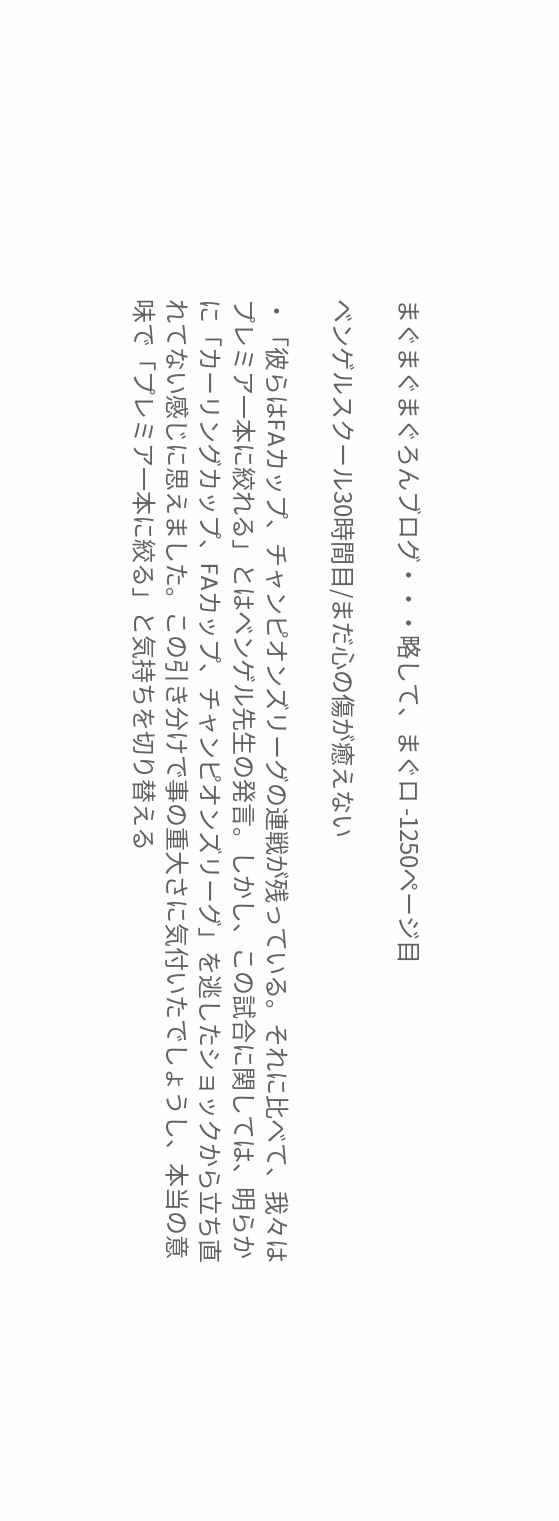まぐまぐまぐろんブログ・・・略して、まぐロ -1250ページ目

ベンゲルスクール30時間目/まだ心の傷が癒えない

・「彼らはFAカップ、チャンピオンズリーグの連戦が残っている。それに比べて、我々はプレミア一本に絞れる」とはベンゲル先生の発言。しかし、この試合に関しては、明らかに「カーリングカップ、FAカップ、チャンピオンズリーグ」を逃したショックから立ち直れてない感じに思えました。この引き分けで事の重大さに気付いたでしょうし、本当の意味で「プレミア一本に絞る」と気持ちを切り替える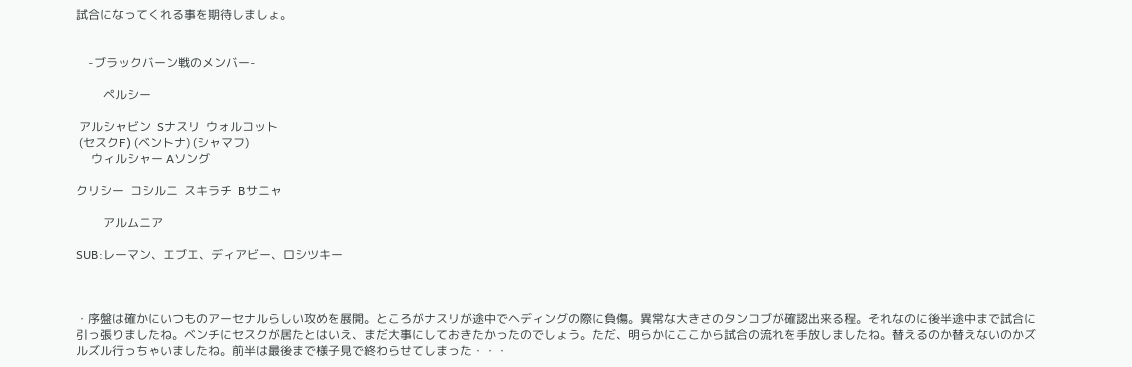試合になってくれる事を期待しましょ。


    -ブラックバーン戦のメンバー-

         ペルシー

 アルシャビン  Sナスリ  ウォルコット
 (セスクF) (ベントナ) (シャマフ)
     ウィルシャー Aソング

クリシー  コシルニ  スキラチ  Bサニャ

         アルムニア

SUB:レーマン、エブエ、ディアビー、ロシツキー



・序盤は確かにいつものアーセナルらしい攻めを展開。ところがナスリが途中でヘディングの際に負傷。異常な大きさのタンコブが確認出来る程。それなのに後半途中まで試合に引っ張りましたね。ベンチにセスクが居たとはいえ、まだ大事にしておきたかったのでしょう。ただ、明らかにここから試合の流れを手放しましたね。替えるのか替えないのかズルズル行っちゃいましたね。前半は最後まで様子見で終わらせてしまった・・・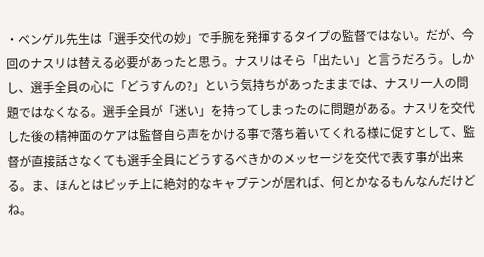・ベンゲル先生は「選手交代の妙」で手腕を発揮するタイプの監督ではない。だが、今回のナスリは替える必要があったと思う。ナスリはそら「出たい」と言うだろう。しかし、選手全員の心に「どうすんの?」という気持ちがあったままでは、ナスリ一人の問題ではなくなる。選手全員が「迷い」を持ってしまったのに問題がある。ナスリを交代した後の精神面のケアは監督自ら声をかける事で落ち着いてくれる様に促すとして、監督が直接話さなくても選手全員にどうするべきかのメッセージを交代で表す事が出来る。ま、ほんとはピッチ上に絶対的なキャプテンが居れば、何とかなるもんなんだけどね。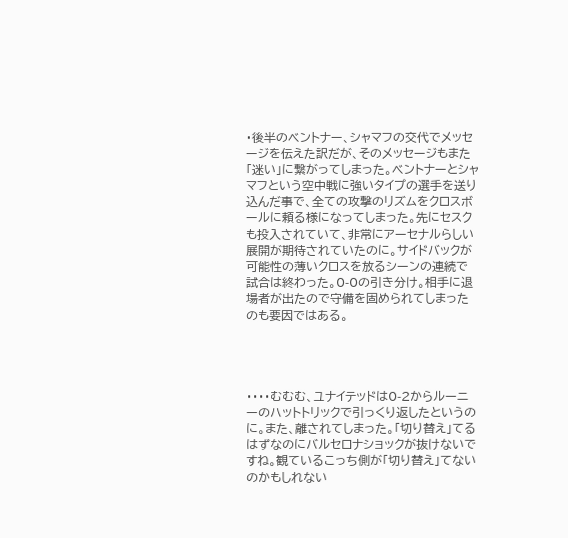・後半のベントナー、シャマフの交代でメッセージを伝えた訳だが、そのメッセージもまた「迷い」に繋がってしまった。ベントナーとシャマフという空中戦に強いタイプの選手を送り込んだ事で、全ての攻撃のリズムをクロスボールに頼る様になってしまった。先にセスクも投入されていて、非常にアーセナルらしい展開が期待されていたのに。サイドバックが可能性の薄いクロスを放るシーンの連続で試合は終わった。0-0の引き分け。相手に退場者が出たので守備を固められてしまったのも要因ではある。




・・・・むむむ、ユナイテッドは0-2からルーニーのハットトリックで引っくり返したというのに。また、離されてしまった。「切り替え」てるはずなのにバルセロナショックが抜けないですね。観ているこっち側が「切り替え」てないのかもしれない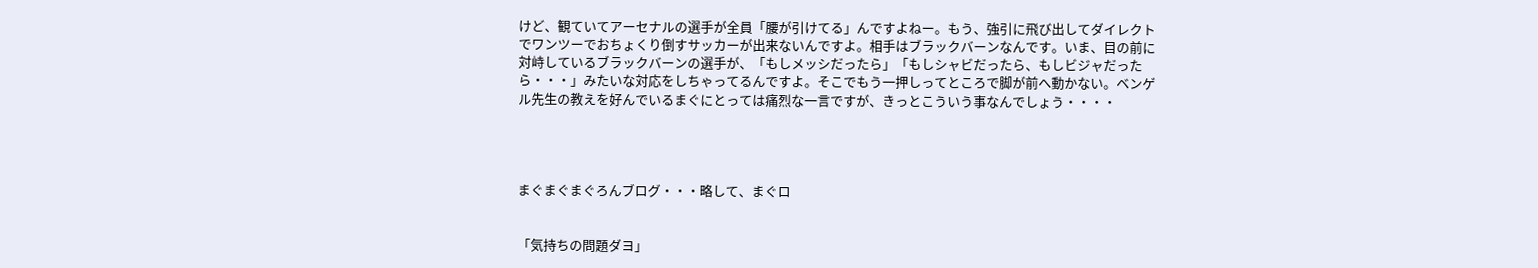けど、観ていてアーセナルの選手が全員「腰が引けてる」んですよねー。もう、強引に飛び出してダイレクトでワンツーでおちょくり倒すサッカーが出来ないんですよ。相手はブラックバーンなんです。いま、目の前に対峙しているブラックバーンの選手が、「もしメッシだったら」「もしシャビだったら、もしビジャだったら・・・」みたいな対応をしちゃってるんですよ。そこでもう一押しってところで脚が前へ動かない。ベンゲル先生の教えを好んでいるまぐにとっては痛烈な一言ですが、きっとこういう事なんでしょう・・・・




まぐまぐまぐろんブログ・・・略して、まぐロ


「気持ちの問題ダヨ」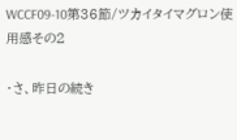WCCF09-10第36節/ツカイタイマグロン使用感その2

・さ、昨日の続き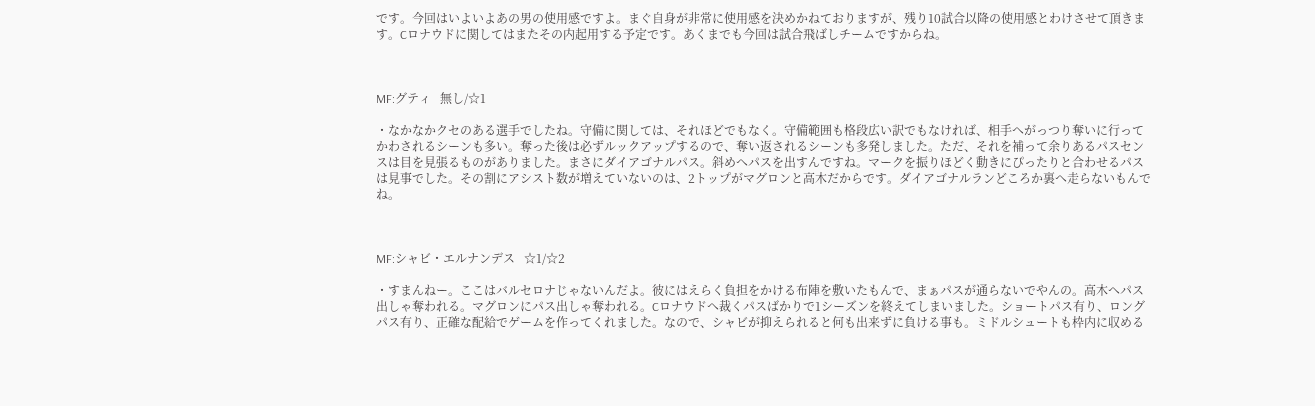です。今回はいよいよあの男の使用感ですよ。まぐ自身が非常に使用感を決めかねておりますが、残り10試合以降の使用感とわけさせて頂きます。Cロナウドに関してはまたその内起用する予定です。あくまでも今回は試合飛ばしチームですからね。



MF:グティ   無し/☆1

・なかなかクセのある選手でしたね。守備に関しては、それほどでもなく。守備範囲も格段広い訳でもなければ、相手へがっつり奪いに行ってかわされるシーンも多い。奪った後は必ずルックアップするので、奪い返されるシーンも多発しました。ただ、それを補って余りあるパスセンスは目を見張るものがありました。まさにダイアゴナルパス。斜めへパスを出すんですね。マークを振りほどく動きにぴったりと合わせるパスは見事でした。その割にアシスト数が増えていないのは、2トップがマグロンと高木だからです。ダイアゴナルランどころか裏へ走らないもんでね。



MF:シャビ・エルナンデス   ☆1/☆2

・すまんねー。ここはバルセロナじゃないんだよ。彼にはえらく負担をかける布陣を敷いたもんで、まぁパスが通らないでやんの。高木へパス出しゃ奪われる。マグロンにパス出しゃ奪われる。Cロナウドへ裁くパスばかりで1シーズンを終えてしまいました。ショートパス有り、ロングパス有り、正確な配給でゲームを作ってくれました。なので、シャビが抑えられると何も出来ずに負ける事も。ミドルシュートも枠内に収める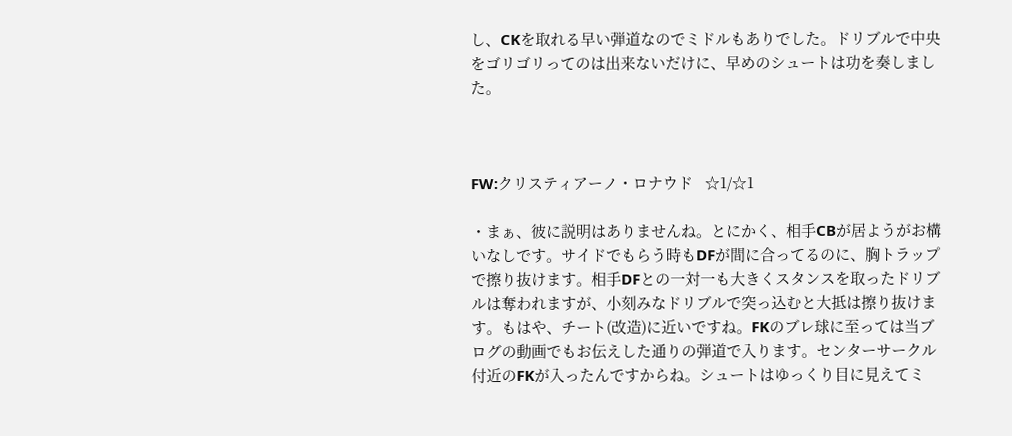し、CKを取れる早い弾道なのでミドルもありでした。ドリブルで中央をゴリゴリってのは出来ないだけに、早めのシュートは功を奏しました。



FW:クリスティアーノ・ロナウド   ☆1/☆1

・まぁ、彼に説明はありませんね。とにかく、相手CBが居ようがお構いなしです。サイドでもらう時もDFが間に合ってるのに、胸トラップで擦り抜けます。相手DFとの一対一も大きくスタンスを取ったドリブルは奪われますが、小刻みなドリブルで突っ込むと大抵は擦り抜けます。もはや、チート(改造)に近いですね。FKのブレ球に至っては当ブログの動画でもお伝えした通りの弾道で入ります。センターサークル付近のFKが入ったんですからね。シュートはゆっくり目に見えてミ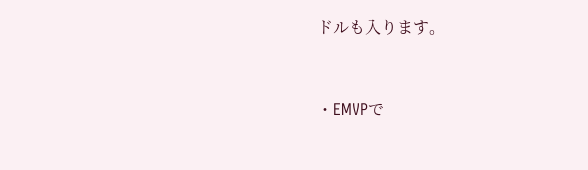ドルも入ります。


・EMVPで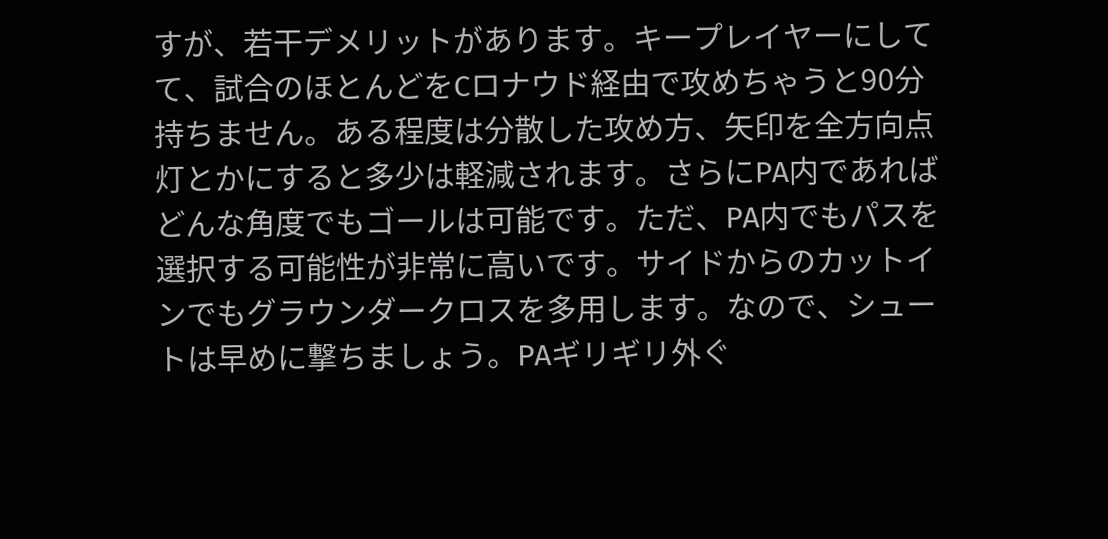すが、若干デメリットがあります。キープレイヤーにしてて、試合のほとんどをCロナウド経由で攻めちゃうと90分持ちません。ある程度は分散した攻め方、矢印を全方向点灯とかにすると多少は軽減されます。さらにPA内であればどんな角度でもゴールは可能です。ただ、PA内でもパスを選択する可能性が非常に高いです。サイドからのカットインでもグラウンダークロスを多用します。なので、シュートは早めに撃ちましょう。PAギリギリ外ぐ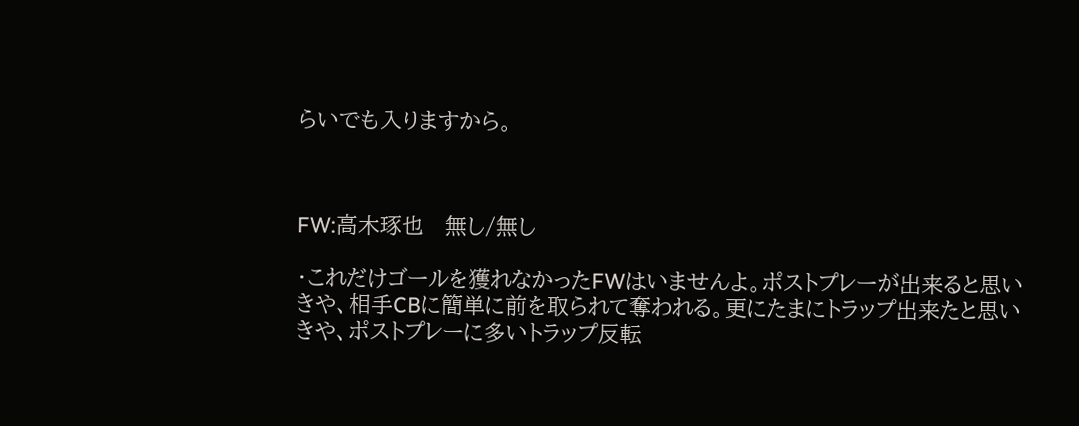らいでも入りますから。



FW:高木琢也   無し/無し

・これだけゴールを獲れなかったFWはいませんよ。ポストプレーが出来ると思いきや、相手CBに簡単に前を取られて奪われる。更にたまにトラップ出来たと思いきや、ポストプレーに多いトラップ反転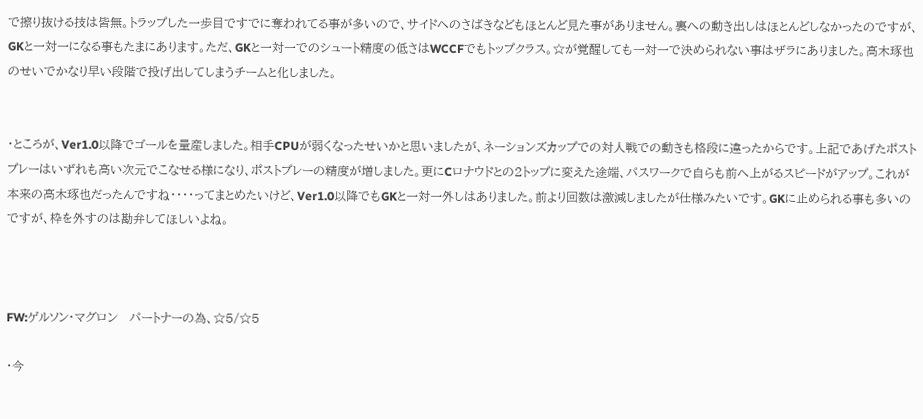で擦り抜ける技は皆無。トラップした一歩目ですでに奪われてる事が多いので、サイドへのさばきなどもほとんど見た事がありません。裏への動き出しはほとんどしなかったのですが、GKと一対一になる事もたまにあります。ただ、GKと一対一でのシュート精度の低さはWCCFでもトップクラス。☆が覚醒しても一対一で決められない事はザラにありました。高木琢也のせいでかなり早い段階で投げ出してしまうチームと化しました。


・ところが、Ver1.0以降でゴールを量産しました。相手CPUが弱くなったせいかと思いましたが、ネーションズカップでの対人戦での動きも格段に違ったからです。上記であげたポストプレーはいずれも高い次元でこなせる様になり、ポストプレーの精度が増しました。更にCロナウドとの2トップに変えた途端、パスワークで自らも前へ上がるスピードがアップ。これが本来の高木琢也だったんですね・・・・ってまとめたいけど、Ver1.0以降でもGKと一対一外しはありました。前より回数は激減しましたが仕様みたいです。GKに止められる事も多いのですが、枠を外すのは勘弁してほしいよね。



FW:ゲルソン・マグロン   パートナーの為、☆5/☆5

・今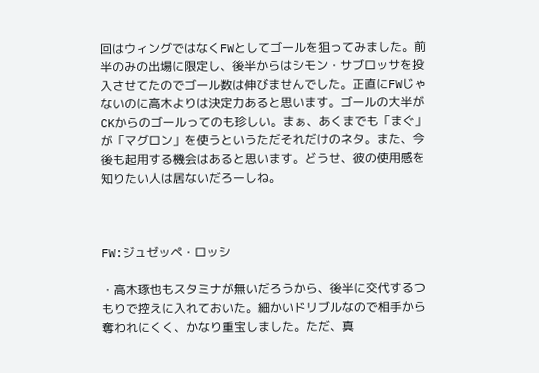回はウィングではなくFWとしてゴールを狙ってみました。前半のみの出場に限定し、後半からはシモン・サブロッサを投入させてたのでゴール数は伸びませんでした。正直にFWじゃないのに高木よりは決定力あると思います。ゴールの大半がCKからのゴールってのも珍しい。まぁ、あくまでも「まぐ」が「マグロン」を使うというただそれだけのネタ。また、今後も起用する機会はあると思います。どうせ、彼の使用感を知りたい人は居ないだろーしね。



FW:ジュゼッペ・ロッシ

・高木琢也もスタミナが無いだろうから、後半に交代するつもりで控えに入れておいた。細かいドリブルなので相手から奪われにくく、かなり重宝しました。ただ、真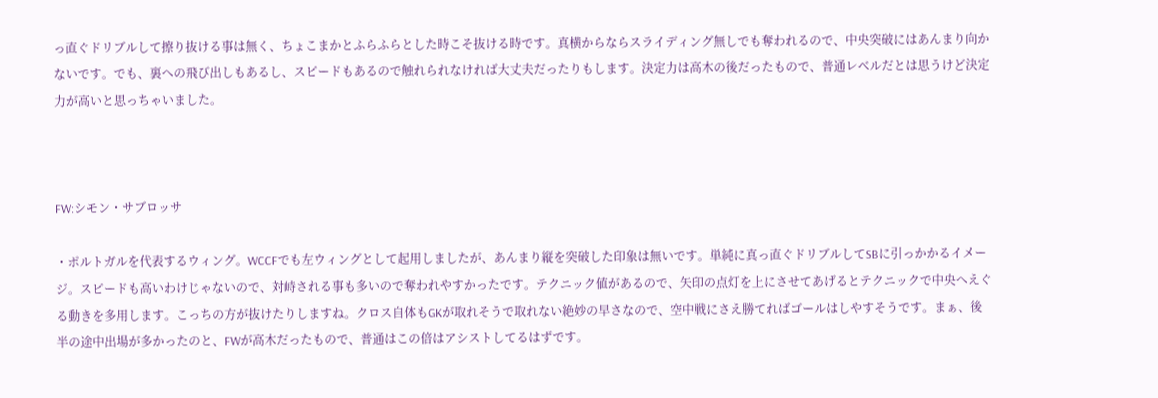っ直ぐドリブルして擦り抜ける事は無く、ちょこまかとふらふらとした時こそ抜ける時です。真横からならスライディング無しでも奪われるので、中央突破にはあんまり向かないです。でも、裏への飛び出しもあるし、スピードもあるので触れられなければ大丈夫だったりもします。決定力は高木の後だったもので、普通レベルだとは思うけど決定力が高いと思っちゃいました。



FW:シモン・サブロッサ

・ポルトガルを代表するウィング。WCCFでも左ウィングとして起用しましたが、あんまり縦を突破した印象は無いです。単純に真っ直ぐドリブルしてSBに引っかかるイメージ。スピードも高いわけじゃないので、対峙される事も多いので奪われやすかったです。テクニック値があるので、矢印の点灯を上にさせてあげるとテクニックで中央へえぐる動きを多用します。こっちの方が抜けたりしますね。クロス自体もGKが取れそうで取れない絶妙の早さなので、空中戦にさえ勝てればゴールはしやすそうです。まぁ、後半の途中出場が多かったのと、FWが高木だったもので、普通はこの倍はアシストしてるはずです。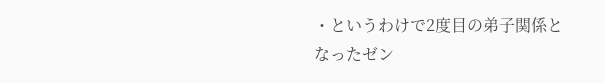・というわけで2度目の弟子関係となったゼン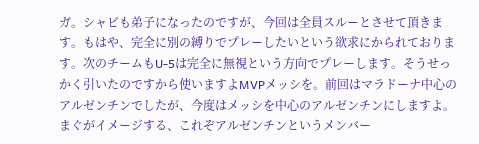ガ。シャビも弟子になったのですが、今回は全員スルーとさせて頂きます。もはや、完全に別の縛りでプレーしたいという欲求にかられております。次のチームもU-5は完全に無視という方向でプレーします。そうせっかく引いたのですから使いますよMVPメッシを。前回はマラドーナ中心のアルゼンチンでしたが、今度はメッシを中心のアルゼンチンにしますよ。まぐがイメージする、これぞアルゼンチンというメンバー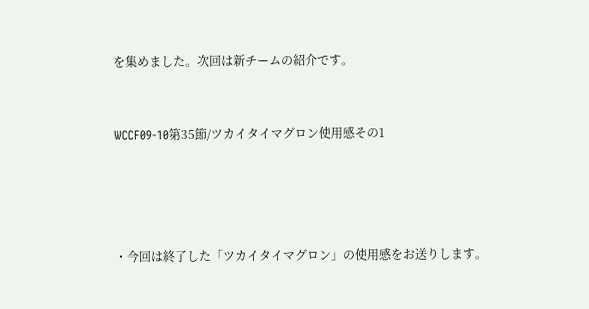を集めました。次回は新チームの紹介です。


WCCF09-10第35節/ツカイタイマグロン使用感その1




・今回は終了した「ツカイタイマグロン」の使用感をお送りします。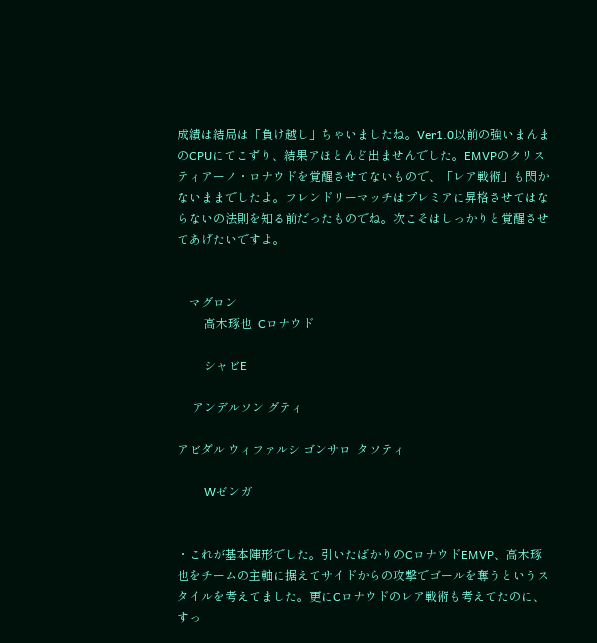成績は結局は「負け越し」ちゃいましたね。Ver1.0以前の強いまんまのCPUにてこずり、結果アほとんど出ませんでした。EMVPのクリスティアーノ・ロナウドを覚醒させてないもので、「レア戦術」も閃かないままでしたよ。フレンドリーマッチはプレミアに昇格させてはならないの法則を知る前だったものでね。次こそはしっかりと覚醒させてあげたいですよ。


    マグロン
         高木琢也  Cロナウド

         シャビE

     アンデルソン グティ

アビダル ウィファルシ ゴンサロ  タソティ

         Wゼンガ


・これが基本陣形でした。引いたばかりのCロナウドEMVP、高木琢也をチームの主軸に据えてサイドからの攻撃でゴールを奪うというスタイルを考えてました。更にCロナウドのレア戦術も考えてたのに、すっ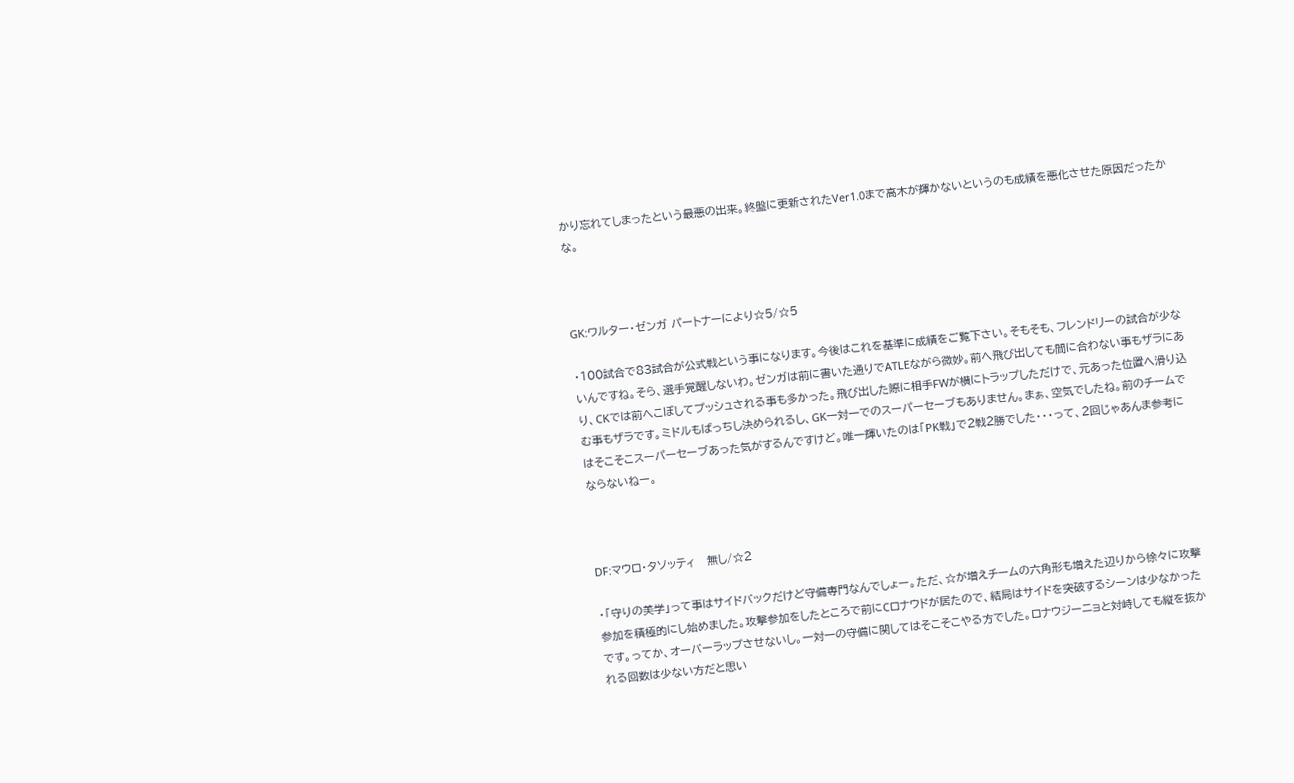かり忘れてしまったという最悪の出来。終盤に更新されたVer1.0まで高木が輝かないというのも成績を悪化させた原因だったかな。



GK:ワルター・ゼンガ パートナーにより☆5/☆5

・100試合で83試合が公式戦という事になります。今後はこれを基準に成績をご覧下さい。そもそも、フレンドリーの試合が少ないんですね。そら、選手覚醒しないわ。ゼンガは前に書いた通りでATLEながら微妙。前へ飛び出しても間に合わない事もザラにあり、CKでは前へこぼしてプッシュされる事も多かった。飛び出した際に相手FWが横にトラップしただけで、元あった位置へ滑り込む事もザラです。ミドルもばっちし決められるし、GK一対一でのスーパーセーブもありません。まぁ、空気でしたね。前のチームではそこそこスーパーセーブあった気がするんですけど。唯一輝いたのは「PK戦」で2戦2勝でした・・・って、2回じゃあんま参考にならないねー。



DF:マウロ・タソッティ   無し/☆2

・「守りの美学」って事はサイドバックだけど守備専門なんでしょー。ただ、☆が増えチームの六角形も増えた辺りから徐々に攻撃参加を積極的にし始めました。攻撃参加をしたところで前にCロナウドが居たので、結局はサイドを突破するシーンは少なかったです。ってか、オーバーラップさせないし。一対一の守備に関してはそこそこやる方でした。ロナウジーニョと対峙しても縦を抜かれる回数は少ない方だと思い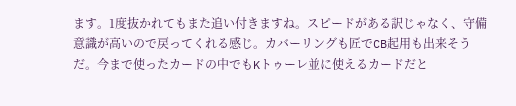ます。1度抜かれてもまた追い付きますね。スピードがある訳じゃなく、守備意識が高いので戻ってくれる感じ。カバーリングも匠でCB起用も出来そうだ。今まで使ったカードの中でもKトゥーレ並に使えるカードだと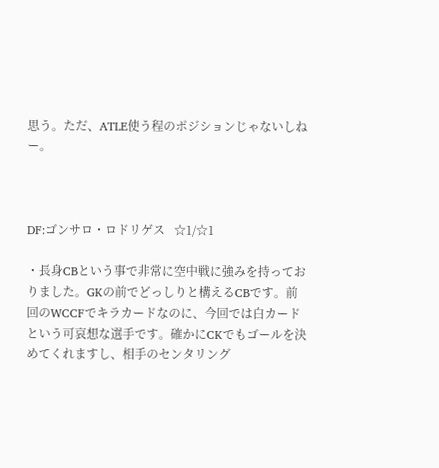思う。ただ、ATLE使う程のポジションじゃないしねー。



DF:ゴンサロ・ロドリゲス   ☆1/☆1

・長身CBという事で非常に空中戦に強みを持っておりました。GKの前でどっしりと構えるCBです。前回のWCCFでキラカードなのに、今回では白カードという可哀想な選手です。確かにCKでもゴールを決めてくれますし、相手のセンタリング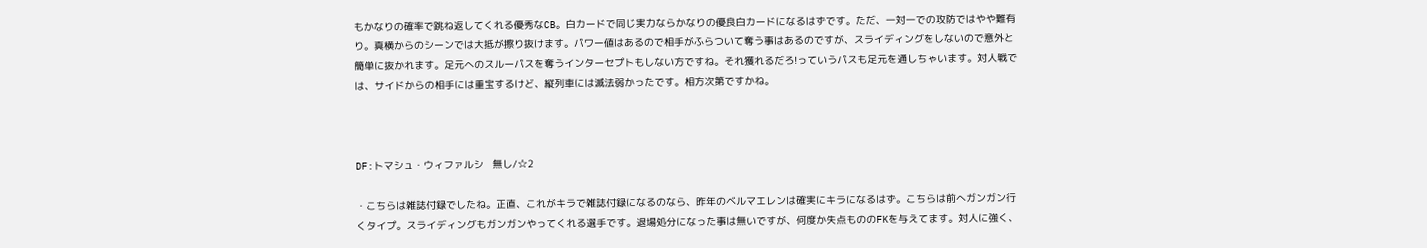もかなりの確率で跳ね返してくれる優秀なCB。白カードで同じ実力ならかなりの優良白カードになるはずです。ただ、一対一での攻防ではやや難有り。真横からのシーンでは大抵が擦り抜けます。パワー値はあるので相手がふらついて奪う事はあるのですが、スライディングをしないので意外と簡単に抜かれます。足元へのスルーパスを奪うインターセプトもしない方ですね。それ獲れるだろ!っていうパスも足元を通しちゃいます。対人戦では、サイドからの相手には重宝するけど、縦列車には滅法弱かったです。相方次第ですかね。



DF:トマシュ・ウィファルシ   無し/☆2

・こちらは雑誌付録でしたね。正直、これがキラで雑誌付録になるのなら、昨年のベルマエレンは確実にキラになるはず。こちらは前へガンガン行くタイプ。スライディングもガンガンやってくれる選手です。退場処分になった事は無いですが、何度か失点もののFKを与えてます。対人に強く、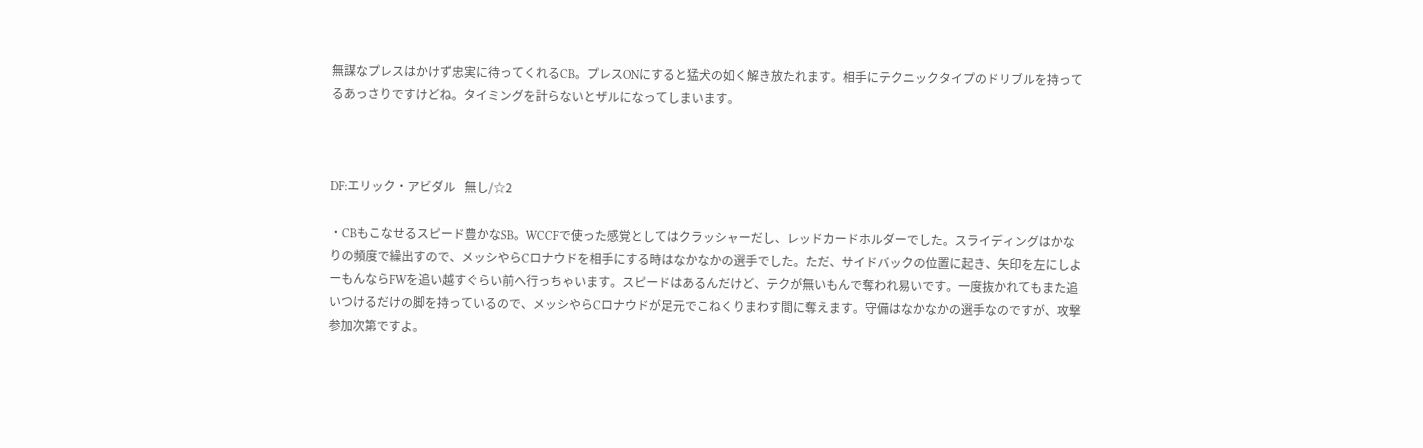無謀なプレスはかけず忠実に待ってくれるCB。プレスONにすると猛犬の如く解き放たれます。相手にテクニックタイプのドリブルを持ってるあっさりですけどね。タイミングを計らないとザルになってしまいます。



DF:エリック・アビダル   無し/☆2

・CBもこなせるスピード豊かなSB。WCCFで使った感覚としてはクラッシャーだし、レッドカードホルダーでした。スライディングはかなりの頻度で繰出すので、メッシやらCロナウドを相手にする時はなかなかの選手でした。ただ、サイドバックの位置に起き、矢印を左にしよーもんならFWを追い越すぐらい前へ行っちゃいます。スピードはあるんだけど、テクが無いもんで奪われ易いです。一度抜かれてもまた追いつけるだけの脚を持っているので、メッシやらCロナウドが足元でこねくりまわす間に奪えます。守備はなかなかの選手なのですが、攻撃参加次第ですよ。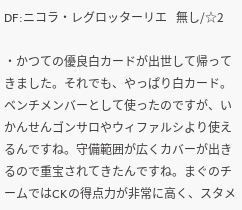DF:ニコラ・レグロッターリエ   無し/☆2

・かつての優良白カードが出世して帰ってきました。それでも、やっぱり白カード。ベンチメンバーとして使ったのですが、いかんせんゴンサロやウィファルシより使えるんですね。守備範囲が広くカバーが出きるので重宝されてきたんですね。まぐのチームではCKの得点力が非常に高く、スタメ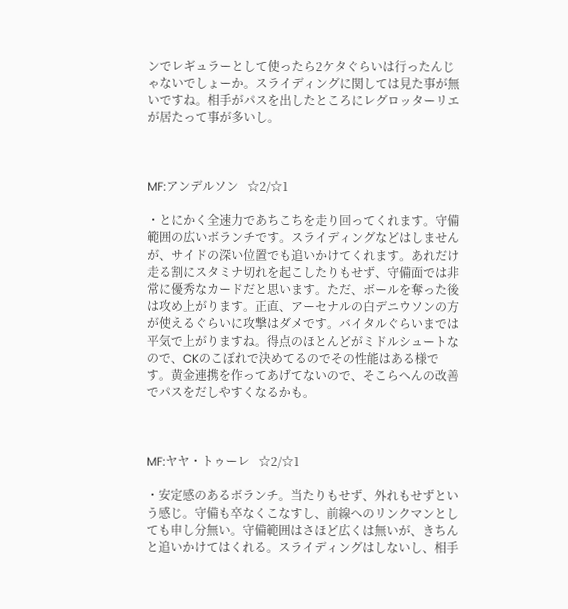ンでレギュラーとして使ったら2ケタぐらいは行ったんじゃないでしょーか。スライディングに関しては見た事が無いですね。相手がパスを出したところにレグロッターリエが居たって事が多いし。



MF:アンデルソン   ☆2/☆1

・とにかく全速力であちこちを走り回ってくれます。守備範囲の広いボランチです。スライディングなどはしませんが、サイドの深い位置でも追いかけてくれます。あれだけ走る割にスタミナ切れを起こしたりもせず、守備面では非常に優秀なカードだと思います。ただ、ボールを奪った後は攻め上がります。正直、アーセナルの白デニウソンの方が使えるぐらいに攻撃はダメです。バイタルぐらいまでは平気で上がりますね。得点のほとんどがミドルシュートなので、CKのこぼれで決めてるのでその性能はある様です。黄金連携を作ってあげてないので、そこらへんの改善でパスをだしやすくなるかも。



MF:ヤヤ・トゥーレ   ☆2/☆1

・安定感のあるボランチ。当たりもせず、外れもせずという感じ。守備も卒なくこなすし、前線へのリンクマンとしても申し分無い。守備範囲はさほど広くは無いが、きちんと追いかけてはくれる。スライディングはしないし、相手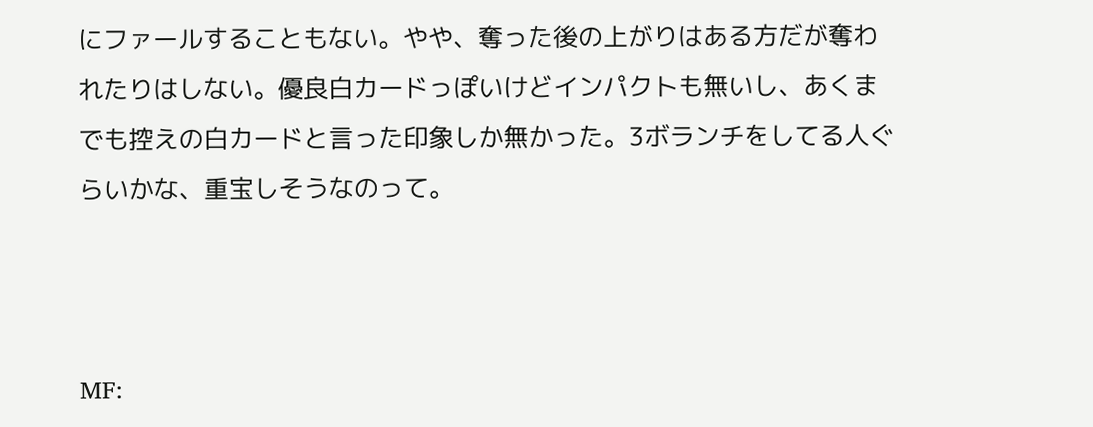にファールすることもない。やや、奪った後の上がりはある方だが奪われたりはしない。優良白カードっぽいけどインパクトも無いし、あくまでも控えの白カードと言った印象しか無かった。3ボランチをしてる人ぐらいかな、重宝しそうなのって。



MF: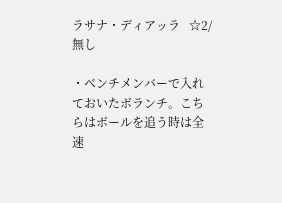ラサナ・ディアッラ   ☆2/無し

・ベンチメンバーで入れておいたボランチ。こちらはボールを追う時は全速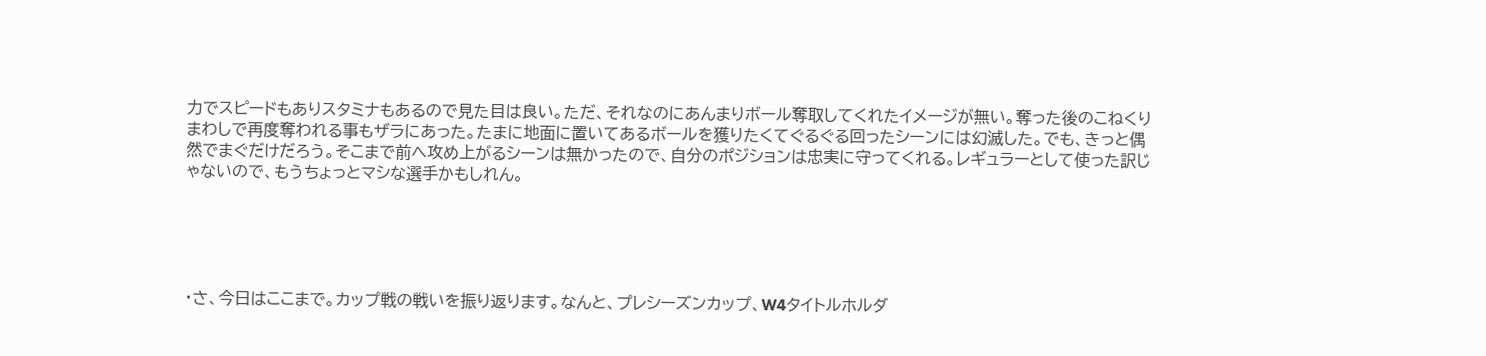力でスピードもありスタミナもあるので見た目は良い。ただ、それなのにあんまりボール奪取してくれたイメージが無い。奪った後のこねくりまわしで再度奪われる事もザラにあった。たまに地面に置いてあるボールを獲りたくてぐるぐる回ったシーンには幻滅した。でも、きっと偶然でまぐだけだろう。そこまで前へ攻め上がるシーンは無かったので、自分のポジションは忠実に守ってくれる。レギュラーとして使った訳じゃないので、もうちょっとマシな選手かもしれん。





・さ、今日はここまで。カップ戦の戦いを振り返ります。なんと、プレシーズンカップ、W4タイトルホルダ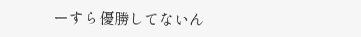ーすら優勝してないん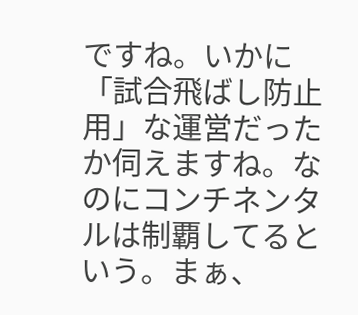ですね。いかに「試合飛ばし防止用」な運営だったか伺えますね。なのにコンチネンタルは制覇してるという。まぁ、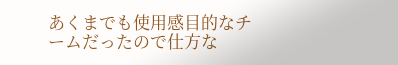あくまでも使用感目的なチームだったので仕方な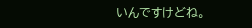いんですけどね。